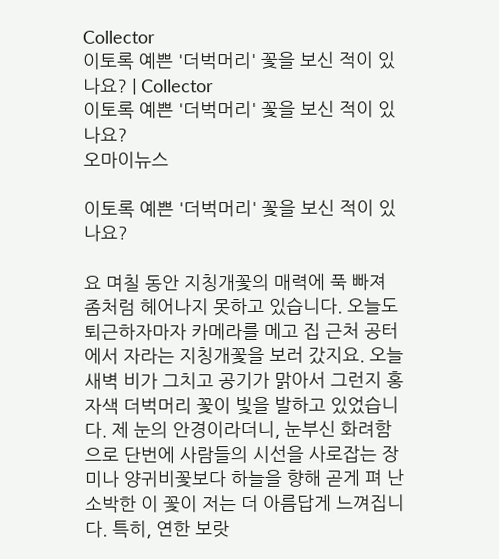Collector
이토록 예쁜 '더벅머리' 꽃을 보신 적이 있나요? | Collector
이토록 예쁜 '더벅머리' 꽃을 보신 적이 있나요?
오마이뉴스

이토록 예쁜 '더벅머리' 꽃을 보신 적이 있나요?

요 며칠 동안 지칭개꽃의 매력에 푹 빠져 좀처럼 헤어나지 못하고 있습니다. 오늘도 퇴근하자마자 카메라를 메고 집 근처 공터에서 자라는 지칭개꽃을 보러 갔지요. 오늘 새벽 비가 그치고 공기가 맑아서 그런지 홍자색 더벅머리 꽃이 빛을 발하고 있었습니다. 제 눈의 안경이라더니, 눈부신 화려함으로 단번에 사람들의 시선을 사로잡는 장미나 양귀비꽃보다 하늘을 향해 곧게 펴 난 소박한 이 꽃이 저는 더 아름답게 느껴집니다. 특히, 연한 보랏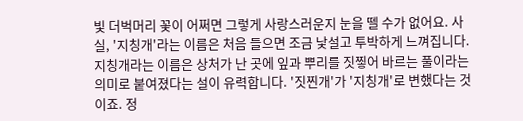빛 더벅머리 꽃이 어쩌면 그렇게 사랑스러운지 눈을 뗄 수가 없어요. 사실, '지칭개'라는 이름은 처음 들으면 조금 낯설고 투박하게 느껴집니다. 지칭개라는 이름은 상처가 난 곳에 잎과 뿌리를 짓찧어 바르는 풀이라는 의미로 붙여졌다는 설이 유력합니다. '짓찐개'가 '지칭개'로 변했다는 것이죠. 정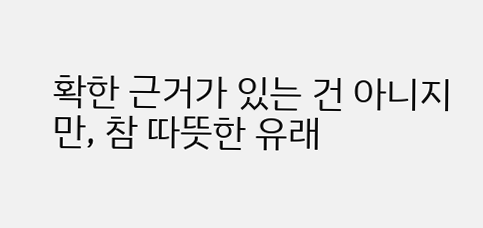확한 근거가 있는 건 아니지만, 참 따뜻한 유래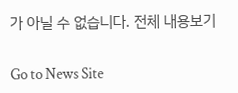가 아닐 수 없습니다. 전체 내용보기

Go to News Site